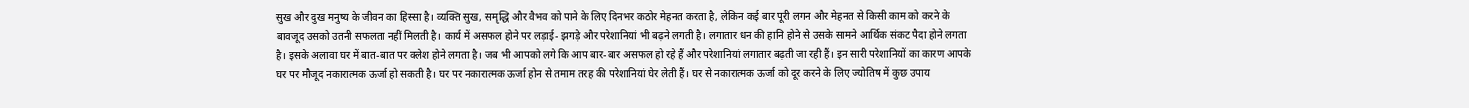सुख और दुख मनुष्य के जीवन का हिस्सा है। व्यक्ति सुख, समृद्धि और वैभव को पाने के लिए दिनभर कठोर मेहनत करता है, लेकिन कई बार पूरी लगन और मेहनत से किसी काम को करने के बावजूद उसको उतनी सफलता नहीं मिलती है। कार्य में असफल होने पर लड़ाई- झगड़े और परेशानियां भी बढ़ने लगती है। लगातार धन की हानि होने से उसके सामने आर्थिक संकट पैदा होने लगता है। इसके अलावा घर में बात-बात पर क्लेश होने लगता है। जब भी आपको लगे कि आप बार-बार असफल हो रहे हैं और परेशानियां लगातार बढ़ती जा रही हैं। इन सारी परेशानियों का कारण आपके घर पर मौजूद नकारात्मक ऊर्जा हो सकती है। घर पर नकारात्मक ऊर्जा होन से तमाम तरह की परेशानियां घेर लेती हैं। घर से नकारात्मक ऊर्जा को दूर करने के लिए ज्योतिष में कुछ उपाय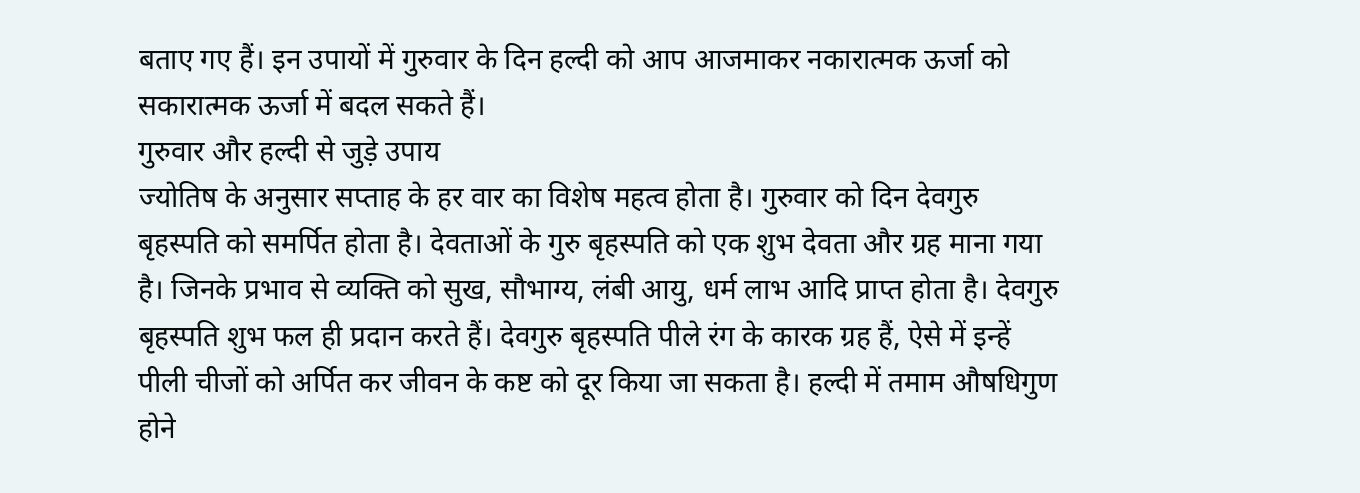बताए गए हैं। इन उपायों में गुरुवार के दिन हल्दी को आप आजमाकर नकारात्मक ऊर्जा को सकारात्मक ऊर्जा में बदल सकते हैं।
गुरुवार और हल्दी से जुड़े उपाय
ज्योतिष के अनुसार सप्ताह के हर वार का विशेष महत्व होता है। गुरुवार को दिन देवगुरु बृहस्पति को समर्पित होता है। देवताओं के गुरु बृहस्पति को एक शुभ देवता और ग्रह माना गया है। जिनके प्रभाव से व्यक्ति को सुख, सौभाग्य, लंबी आयु, धर्म लाभ आदि प्राप्त होता है। देवगुरु बृहस्पति शुभ फल ही प्रदान करते हैं। देवगुरु बृहस्पति पीले रंग के कारक ग्रह हैं, ऐसे में इन्हें पीली चीजों को अर्पित कर जीवन के कष्ट को दूर किया जा सकता है। हल्दी में तमाम औषधिगुण होने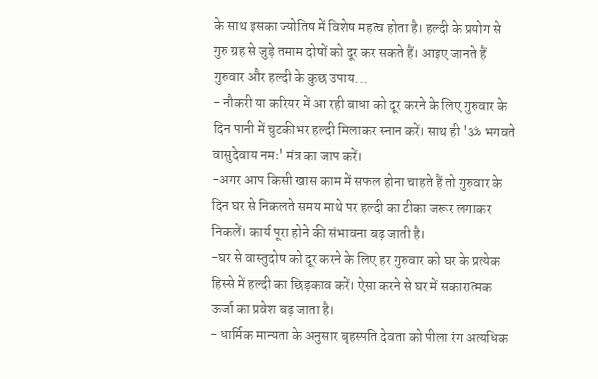के साथ इसका ज्योतिष में विशेष महत्व होता है। हल्दी के प्रयोग से गुरु ग्रह से जुड़े तमाम दोषों को दूर कर सकते हैं। आइए जानते हैं गुरुवार और हल्दी के कुछ उपाय...
- नौकरी या करियर में आ रही बाधा को दूर करने के लिए गुरुवार के दिन पानी में चुटकीभर हल्दी मिलाकर स्नान करें। साथ ही 'ॐ भगवते वासुदेवाय नमः' मंत्र का जाप करें।
-अगर आप किसी खास काम में सफल होना चाहते हैं तो गुरुवार के दिन घर से निकलते समय माथे पर हल्दी का टीका जरूर लगाकर निकलें। कार्य पूरा होने की संभावना बढ़ जाती है।
-घर से वास्तुदोष को दूर करने के लिए हर गुरुवार को घर के प्रत्येक हिस्से में हल्दी का छिड़काव करें। ऐसा करने से घर में सकारात्मक ऊर्जा का प्रवेश बढ़ जाता है।
- धार्मिक मान्यता के अनुसार बृहस्पति देवता को पीला रंग अत्यधिक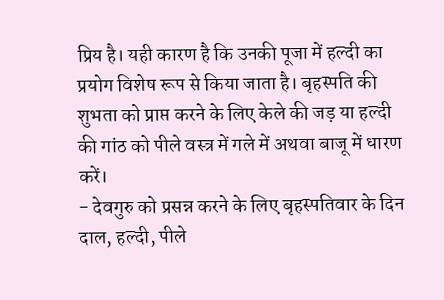प्रिय है। यही कारण है कि उनकी पूजा में हल्दी का प्रयोग विशेष रूप से किया जाता है। बृहस्पति की शुभता को प्राप्त करने के लिए केले की जड़ या हल्दी की गांठ को पीले वस्त्र में गले में अथवा बाजू में धारण करें।
- देवगुरु को प्रसन्न करने के लिए बृहस्पतिवार के दिन दाल, हल्दी, पीले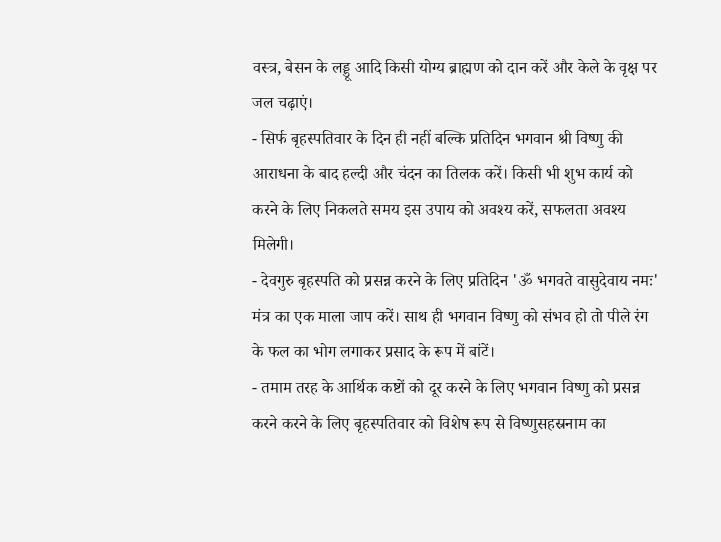वस्त्र, बेसन के लड्डू आदि किसी योग्य ब्राह्मण को दान करें और केले के वृक्ष पर जल चढ़ाएं।
- सिर्फ बृहस्पतिवार के दिन ही नहीं बल्कि प्रतिदिन भगवान श्री विष्णु की आराधना के बाद हल्दी और चंदन का तिलक करें। किसी भी शुभ कार्य को करने के लिए निकलते समय इस उपाय को अवश्य करें, सफलता अवश्य मिलेगी।
- देवगुरु बृहस्पति को प्रसन्न करने के लिए प्रतिदिन 'ॐ भगवते वासुदेवाय नमः' मंत्र का एक माला जाप करें। साथ ही भगवान विष्णु को संभव हो तो पीले रंग के फल का भोग लगाकर प्रसाद के रूप में बांटें।
- तमाम तरह के आर्थिक कष्टों को दूर करने के लिए भगवान विष्णु को प्रसन्न करने करने के लिए बृहस्पतिवार को विशेष रूप से विष्णुसहस्रनाम का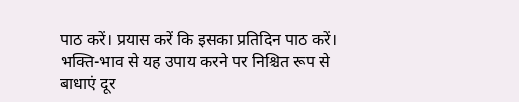पाठ करें। प्रयास करें कि इसका प्रतिदिन पाठ करें। भक्ति-भाव से यह उपाय करने पर निश्चित रूप से बाधाएं दूर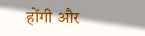होंगी और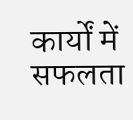कार्यों में सफलता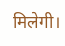मिलेगी।